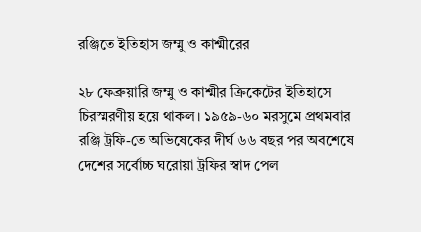রঞ্জিতে ইতিহাস জম্মু ও কাশ্মীরের

২৮ ফেব্রুয়ারি জম্মু ও কাশ্মীর ক্রিকেটের ইতিহাসে চিরস্মরণীয় হয়ে থাকল। ১৯৫৯-৬০ মরসুমে প্রথমবার রঞ্জি ট্রফি-তে অভিষেকের দীর্ঘ ৬৬ বছর পর অবশেষে দেশের সর্বোচ্চ ঘরোয়া ট্রফির স্বাদ পেল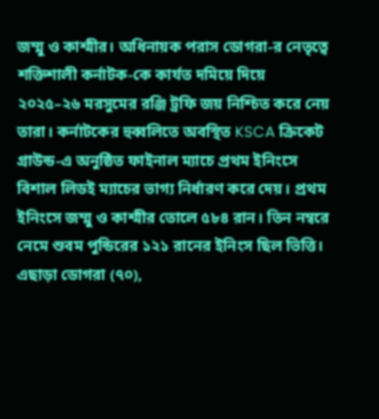জম্মু ও কাশ্মীর। অধিনায়ক পরাস ডোগরা-র নেতৃত্বে শক্তিশালী কর্নাটক-কে কার্যত দমিয়ে দিয়ে ২০২৫–২৬ মরসুমের রঞ্জি ট্রফি জয় নিশ্চিত করে নেয় তারা। কর্নাটকের হুব্বলিতে অবস্থিত KSCA ক্রিকেট গ্রাউন্ড-এ অনুষ্ঠিত ফাইনাল ম্যাচে প্রথম ইনিংসে বিশাল লিডই ম্যাচের ভাগ্য নির্ধারণ করে দেয়। প্রথম ইনিংসে জম্মু ও কাশ্মীর তোলে ৫৮৪ রান। তিন নম্বরে নেমে শুবম পুন্ডিরের ১২১ রানের ইনিংস ছিল ভিত্তি। এছাড়া ডোগরা (৭০),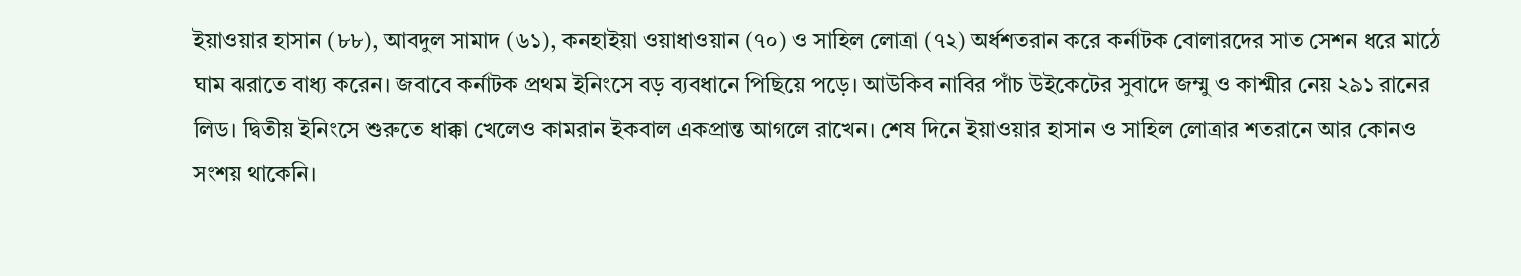ইয়াওয়ার হাসান (৮৮), আবদুল সামাদ (৬১), কনহাইয়া ওয়াধাওয়ান (৭০) ও সাহিল লোত্রা (৭২) অর্ধশতরান করে কর্নাটক বোলারদের সাত সেশন ধরে মাঠে ঘাম ঝরাতে বাধ্য করেন। জবাবে কর্নাটক প্রথম ইনিংসে বড় ব্যবধানে পিছিয়ে পড়ে। আউকিব নাবির পাঁচ উইকেটের সুবাদে জম্মু ও কাশ্মীর নেয় ২৯১ রানের লিড। দ্বিতীয় ইনিংসে শুরুতে ধাক্কা খেলেও কামরান ইকবাল একপ্রান্ত আগলে রাখেন। শেষ দিনে ইয়াওয়ার হাসান ও সাহিল লোত্রার শতরানে আর কোনও সংশয় থাকেনি।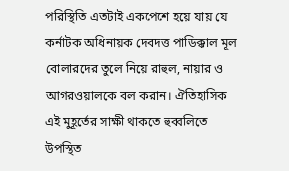পরিস্থিতি এতটাই একপেশে হয়ে যায় যে কর্নাটক অধিনায়ক দেবদত্ত পাডিক্কাল মূল বোলারদের তুলে নিয়ে রাহুল, নায়ার ও আগরওয়ালকে বল করান। ঐতিহাসিক এই মুহূর্তের সাক্ষী থাকতে হুব্বলিতে উপস্থিত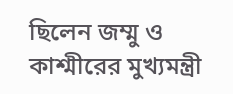ছিলেন জম্মু ও কাশ্মীরের মুখ্যমন্ত্রী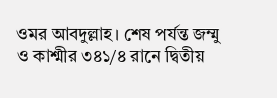ওমর আবদুল্লাহ। শেষ পর্যন্ত জম্মু ও কাশ্মীর ৩৪১/৪ রানে দ্বিতীয়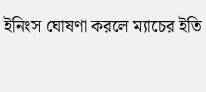ইনিংস ঘোষণা করলে ম্যাচের ইতি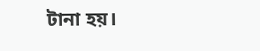টানা হয়।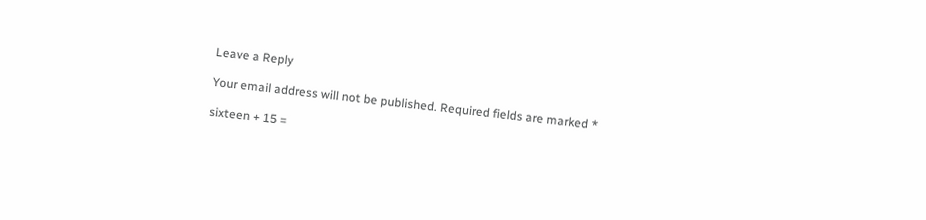Leave a Reply

Your email address will not be published. Required fields are marked *

sixteen + 15 =